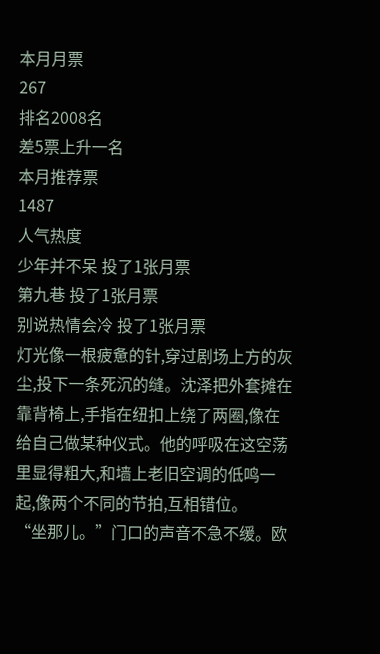本月月票
267
排名2008名
差5票上升一名
本月推荐票
1487
人气热度
少年并不呆 投了1张月票
第九巷 投了1张月票
别说热情会冷 投了1张月票
灯光像一根疲惫的针,穿过剧场上方的灰尘,投下一条死沉的缝。沈泽把外套摊在靠背椅上,手指在纽扣上绕了两圈,像在给自己做某种仪式。他的呼吸在这空荡里显得粗大,和墙上老旧空调的低鸣一起,像两个不同的节拍,互相错位。
“坐那儿。”门口的声音不急不缓。欧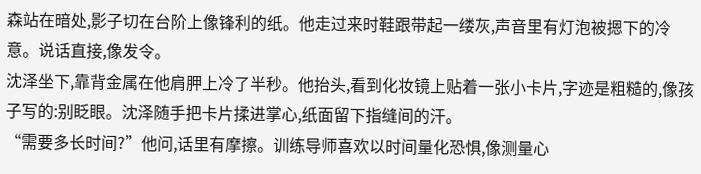森站在暗处,影子切在台阶上像锋利的纸。他走过来时鞋跟带起一缕灰,声音里有灯泡被摁下的冷意。说话直接,像发令。
沈泽坐下,靠背金属在他肩胛上冷了半秒。他抬头,看到化妆镜上贴着一张小卡片,字迹是粗糙的,像孩子写的:别眨眼。沈泽随手把卡片揉进掌心,纸面留下指缝间的汗。
“需要多长时间?”他问,话里有摩擦。训练导师喜欢以时间量化恐惧,像测量心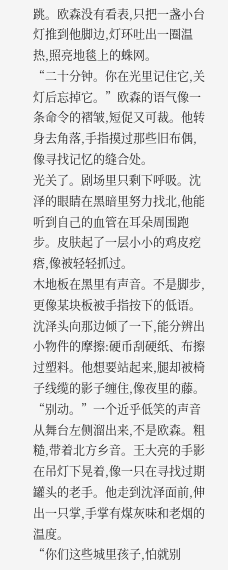跳。欧森没有看表,只把一盏小台灯推到他脚边,灯环吐出一圈温热,照亮地毯上的蛛网。
“二十分钟。你在光里记住它,关灯后忘掉它。”欧森的语气像一条命令的褶皱,短促又可裁。他转身去角落,手指摸过那些旧布偶,像寻找记忆的缝合处。
光关了。剧场里只剩下呼吸。沈泽的眼睛在黑暗里努力找北,他能听到自己的血管在耳朵周围跑步。皮肤起了一层小小的鸡皮疙瘩,像被轻轻抓过。
木地板在黑里有声音。不是脚步,更像某块板被手指按下的低语。沈泽头向那边倾了一下,能分辨出小物件的摩擦:硬币刮硬纸、布擦过塑料。他想要站起来,腿却被椅子线缆的影子缠住,像夜里的藤。
“别动。”一个近乎低笑的声音从舞台左侧溜出来,不是欧森。粗糙,带着北方乡音。王大亮的手影在吊灯下晃着,像一只在寻找过期罐头的老手。他走到沈泽面前,伸出一只掌,手掌有煤灰味和老烟的温度。
“你们这些城里孩子,怕就别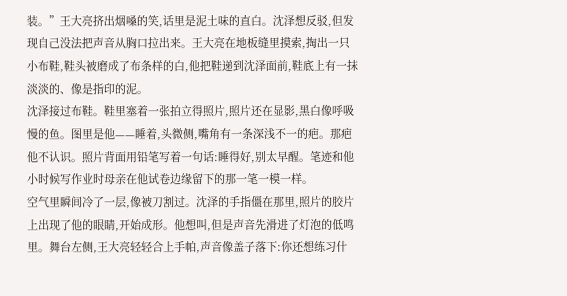装。”王大亮挤出烟嗓的笑,话里是泥土味的直白。沈泽想反驳,但发现自己没法把声音从胸口拉出来。王大亮在地板缝里摸索,掏出一只小布鞋,鞋头被磨成了布条样的白,他把鞋递到沈泽面前,鞋底上有一抹淡淡的、像是指印的泥。
沈泽接过布鞋。鞋里塞着一张拍立得照片,照片还在显影,黑白像呼吸慢的鱼。图里是他——睡着,头微侧,嘴角有一条深浅不一的疤。那疤他不认识。照片背面用铅笔写着一句话:睡得好,别太早醒。笔迹和他小时候写作业时母亲在他试卷边缘留下的那一笔一模一样。
空气里瞬间冷了一层,像被刀割过。沈泽的手指僵在那里,照片的胶片上出现了他的眼睛,开始成形。他想叫,但是声音先滑进了灯泡的低鸣里。舞台左侧,王大亮轻轻合上手帕,声音像盖子落下:你还想练习什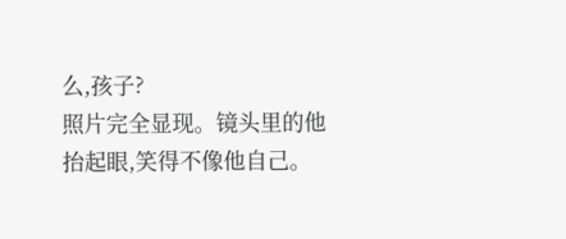么,孩子?
照片完全显现。镜头里的他抬起眼,笑得不像他自己。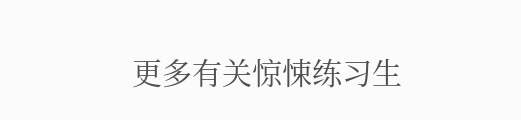更多有关惊悚练习生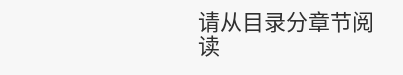请从目录分章节阅读